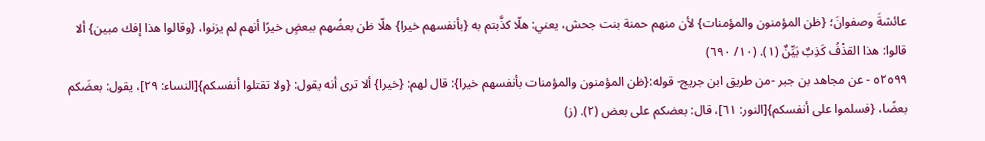عائشةَ وصفوانَ؛ {ظن المؤمنون والمؤمنات} لأن منهم حمنة بنت جحش، يعني: هلّا كذَّبتم به {بأنفسهم خيرا} هلّا ظن بعضُهم ببعضٍ خيرًا أنهم لم يزنوا، {وقالوا هذا إفك مبين} ألا قالوا: هذا القذْفُ كَذِبٌ بَيِّنٌ (١). (١٠/ ٦٩٠)
٥٢٥٩٩ - عن مجاهد بن جبر -من طريق ابن جريج- قوله:{ظن المؤمنون والمؤمنات بأنفسهم خيرا}: قال لهم: {خيرا} ألا ترى أنه يقول: {ولا تقتلوا أنفسكم}[النساء: ٢٩]، يقول: بعضَكم بعضًا، {فسلموا على أنفسكم}[النور: ٦١]، قال: بعضكم على بعض (٢). (ز)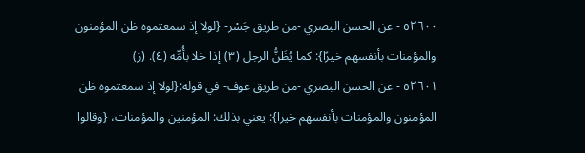٥٢٦٠٠ - عن الحسن البصري -من طريق جَسْر- {لولا إذ سمعتموه ظن المؤمنون والمؤمنات بأنفسهم خيرًا}: كما يُظَنُّ الرجل (٣) إذا خلا بأُمِّه (٤). (ز)
٥٢٦٠١ - عن الحسن البصري -من طريق عوف- في قوله:{لولا إذ سمعتموه ظن المؤمنون والمؤمنات بأنفسهم خيرا}: يعني بذلك: المؤمنين والمؤمنات، {وقالوا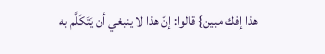هذا إفك مبين} قالوا: إنّ هذا لا ينبغي أن يَتَكَلَّم به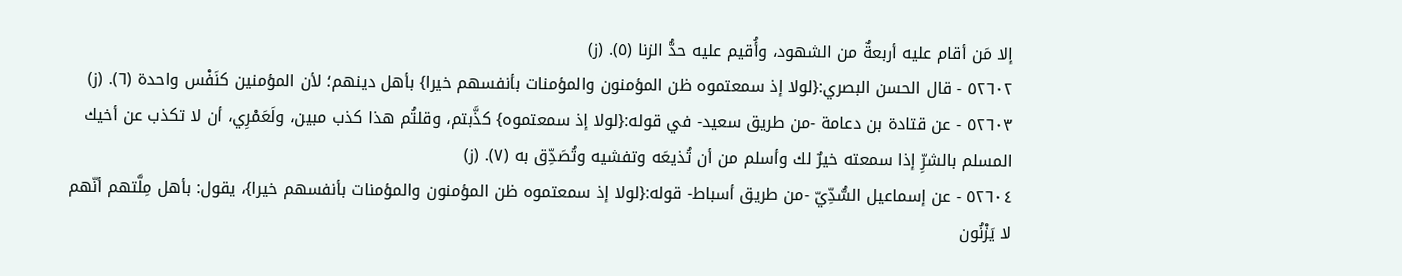إلا مَن أقام عليه أربعةٌ من الشهود، وأُقيم عليه حدُّ الزنا (٥). (ز)
٥٢٦٠٢ - قال الحسن البصري:{لولا إذ سمعتموه ظن المؤمنون والمؤمنات بأنفسهم خيرا} بأهل دينهم؛ لأن المؤمنين كنَفْس واحدة (٦). (ز)
٥٢٦٠٣ - عن قتادة بن دعامة -من طريق سعيد- في قوله:{لولا إذ سمعتموه} كذَّبتم، وقلتُم هذا كذب مبين، ولَعَمْرِي، أن لا تكذب عن أخيك المسلم بالشرِّ إذا سمعته خيرٌ لك وأسلم من أن تُذيعَه وتفشيه وتُصَدِّق به (٧). (ز)
٥٢٦٠٤ - عن إسماعيل السُّدِّيّ -من طريق أسباط- قوله:{لولا إذ سمعتموه ظن المؤمنون والمؤمنات بأنفسهم خيرا}، يقول: بأهل مِلَّتهم أنّهم لا يَزْنُون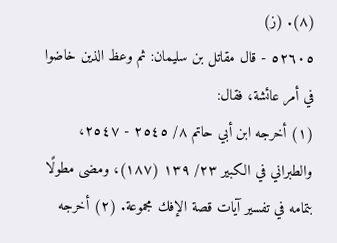(٨). (ز)
٥٢٦٠٥ - قال مقاتل بن سليمان: ثم وعظ الذين خاضوا في أمر عائشة، فقال:
(١) أخرجه ابن أبي حاتم ٨/ ٢٥٤٥ - ٢٥٤٧، والطبراني في الكبير ٢٣/ ١٣٩ (١٨٧)، ومضى مطولًا بتمامه في تفسير آيات قصة الإفك مجموعة. (٢) أخرجه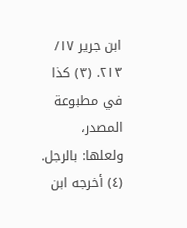ابن جرير ١٧/ ٢١٣. (٣) كذا في مطبوعة المصدر، ولعلها: بالرجل. (٤) أخرجه ابن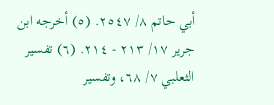أبي حاتم ٨/ ٢٥٤٧. (٥) أخرجه ابن جرير ١٧/ ٢١٣ - ٢١٤. (٦) تفسير الثعلبي ٧/ ٦٨، وتفسير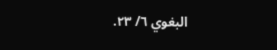البغوي ٦/ ٢٣.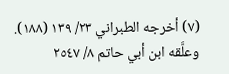(٧) أخرجه الطبراني ٢٣/ ١٣٩ (١٨٨). وعلَّقه ابن أبي حاتم ٨/ ٢٥٤٧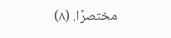مختصرًا. (٨)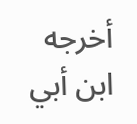أخرجه ابن أبي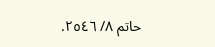حاتم ٨/ ٢٥٤٦.